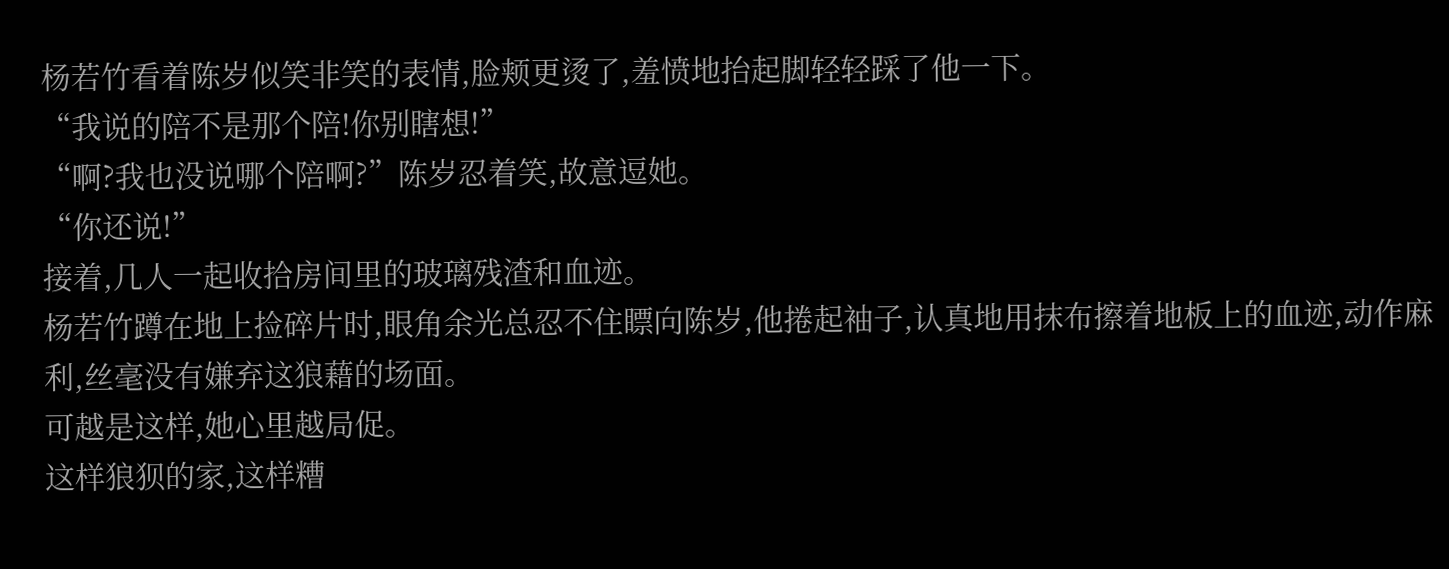杨若竹看着陈岁似笑非笑的表情,脸颊更烫了,羞愤地抬起脚轻轻踩了他一下。
“我说的陪不是那个陪!你别瞎想!”
“啊?我也没说哪个陪啊?”陈岁忍着笑,故意逗她。
“你还说!”
接着,几人一起收拾房间里的玻璃残渣和血迹。
杨若竹蹲在地上捡碎片时,眼角余光总忍不住瞟向陈岁,他捲起袖子,认真地用抹布擦着地板上的血迹,动作麻利,丝毫没有嫌弃这狼藉的场面。
可越是这样,她心里越局促。
这样狼狈的家,这样糟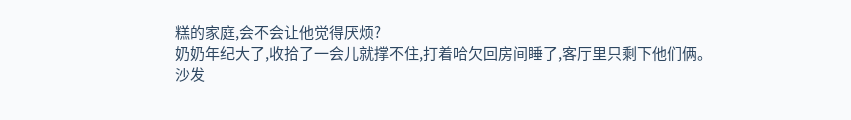糕的家庭,会不会让他觉得厌烦?
奶奶年纪大了,收拾了一会儿就撑不住,打着哈欠回房间睡了,客厅里只剩下他们俩。
沙发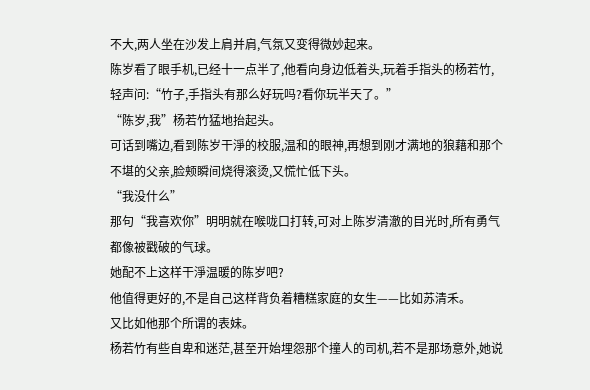不大,两人坐在沙发上肩并肩,气氛又变得微妙起来。
陈岁看了眼手机,已经十一点半了,他看向身边低着头,玩着手指头的杨若竹,轻声问:“竹子,手指头有那么好玩吗?看你玩半天了。”
“陈岁,我”杨若竹猛地抬起头。
可话到嘴边,看到陈岁干淨的校服,温和的眼神,再想到刚才满地的狼藉和那个不堪的父亲,脸颊瞬间烧得滚烫,又慌忙低下头。
“我没什么”
那句“我喜欢你”明明就在喉咙口打转,可对上陈岁清澈的目光时,所有勇气都像被戳破的气球。
她配不上这样干淨温暖的陈岁吧?
他值得更好的,不是自己这样背负着糟糕家庭的女生——比如苏清禾。
又比如他那个所谓的表妹。
杨若竹有些自卑和迷茫,甚至开始埋怨那个撞人的司机,若不是那场意外,她说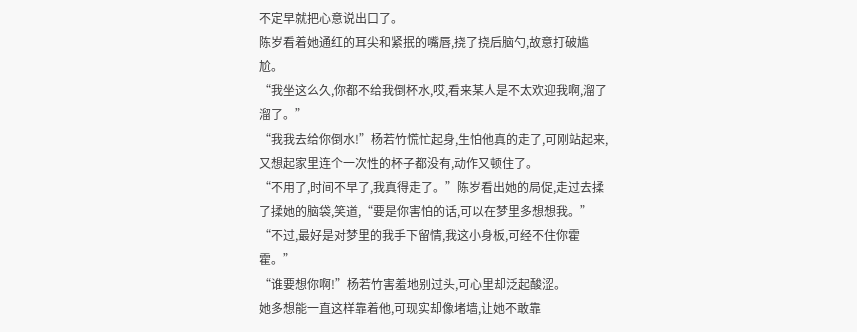不定早就把心意说出口了。
陈岁看着她通红的耳尖和紧抿的嘴唇,挠了挠后脑勺,故意打破尴尬。
“我坐这么久,你都不给我倒杯水,哎,看来某人是不太欢迎我啊,溜了溜了。”
“我我去给你倒水!”杨若竹慌忙起身,生怕他真的走了,可刚站起来,又想起家里连个一次性的杯子都没有,动作又顿住了。
“不用了,时间不早了,我真得走了。”陈岁看出她的局促,走过去揉了揉她的脑袋,笑道,“要是你害怕的话,可以在梦里多想想我。”
“不过,最好是对梦里的我手下留情,我这小身板,可经不住你霍霍。”
“谁要想你啊!”杨若竹害羞地别过头,可心里却泛起酸涩。
她多想能一直这样靠着他,可现实却像堵墙,让她不敢靠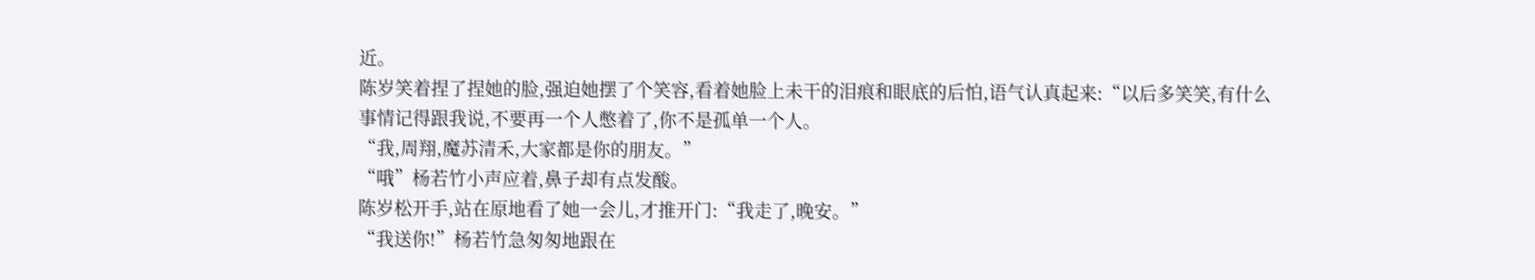近。
陈岁笑着捏了捏她的脸,强迫她摆了个笑容,看着她脸上未干的泪痕和眼底的后怕,语气认真起来:“以后多笑笑,有什么事情记得跟我说,不要再一个人憋着了,你不是孤单一个人。
“我,周翔,魔苏清禾,大家都是你的朋友。”
“哦”杨若竹小声应着,鼻子却有点发酸。
陈岁松开手,站在原地看了她一会儿,才推开门:“我走了,晚安。”
“我送你!”杨若竹急匆匆地跟在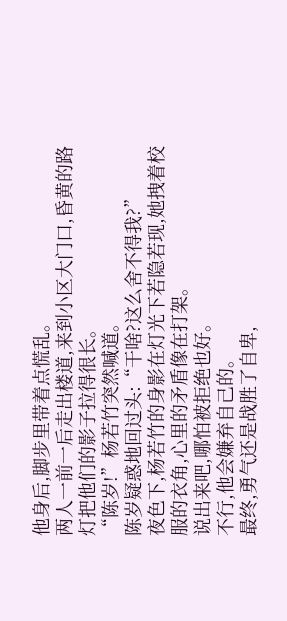他身后,脚步里带着点慌乱。
两人一前一后走出楼道,来到小区大门口,昏黄的路灯把他们的影子拉得很长。
“陈岁!”杨若竹突然喊道。
陈岁疑惑地回过头:“干啥?这么舍不得我?”
夜色下,杨若竹的身影在灯光下若隐若现,她拽着校服的衣角,心里的矛盾像在打架。
说出来吧,哪怕被拒绝也好。
不行,他会嫌弃自己的。
最终,勇气还是战胜了自卑,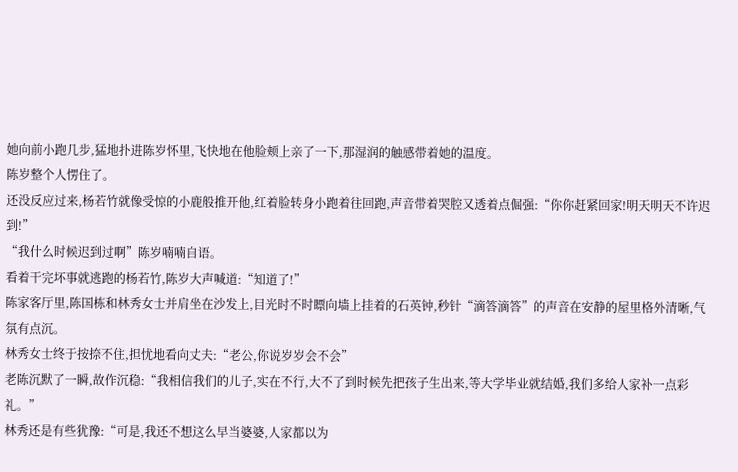她向前小跑几步,猛地扑进陈岁怀里,飞快地在他脸颊上亲了一下,那湿润的触感带着她的温度。
陈岁整个人愣住了。
还没反应过来,杨若竹就像受惊的小鹿般推开他,红着脸转身小跑着往回跑,声音带着哭腔又透着点倔强:“你你赶紧回家!明天明天不许迟到!”
“我什么时候迟到过啊”陈岁喃喃自语。
看着干完坏事就逃跑的杨若竹,陈岁大声喊道:“知道了!”
陈家客厅里,陈国栋和林秀女士并肩坐在沙发上,目光时不时瞟向墙上挂着的石英钟,秒针“滴答滴答”的声音在安静的屋里格外清晰,气氛有点沉。
林秀女士终于按捺不住,担忧地看向丈夫:“老公,你说岁岁会不会”
老陈沉默了一瞬,故作沉稳:“我相信我们的儿子,实在不行,大不了到时候先把孩子生出来,等大学毕业就结婚,我们多给人家补一点彩礼。”
林秀还是有些犹豫:“可是,我还不想这么早当婆婆,人家都以为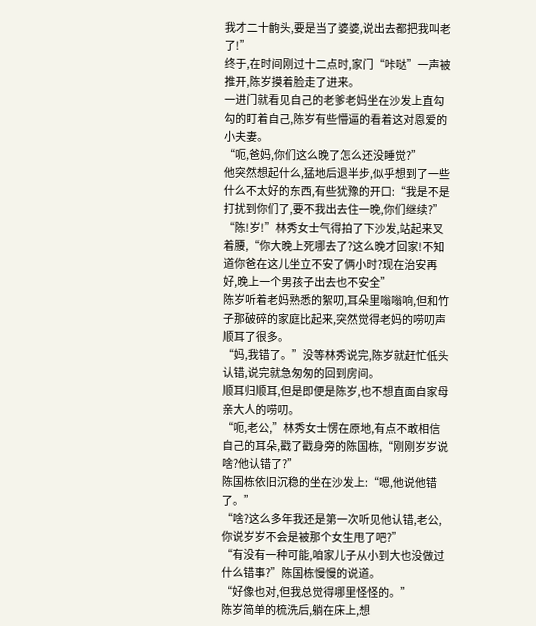我才二十齣头,要是当了婆婆,说出去都把我叫老了!”
终于,在时间刚过十二点时,家门“咔哒”一声被推开,陈岁摸着脸走了进来。
一进门就看见自己的老爹老妈坐在沙发上直勾勾的盯着自己,陈岁有些懵逼的看着这对恩爱的小夫妻。
“呃,爸妈,你们这么晚了怎么还没睡觉?”
他突然想起什么,猛地后退半步,似乎想到了一些什么不太好的东西,有些犹豫的开口:“我是不是打扰到你们了,要不我出去住一晚,你们继续?”
“陈!岁!”林秀女士气得拍了下沙发,站起来叉着腰,“你大晚上死哪去了?这么晚才回家!不知道你爸在这儿坐立不安了俩小时?现在治安再好,晚上一个男孩子出去也不安全”
陈岁听着老妈熟悉的絮叨,耳朵里嗡嗡响,但和竹子那破碎的家庭比起来,突然觉得老妈的唠叨声顺耳了很多。
“妈,我错了。”没等林秀说完,陈岁就赶忙低头认错,说完就急匆匆的回到房间。
顺耳归顺耳,但是即便是陈岁,也不想直面自家母亲大人的唠叨。
“呃,老公,”林秀女士愣在原地,有点不敢相信自己的耳朵,戳了戳身旁的陈国栋,“刚刚岁岁说啥?他认错了?”
陈国栋依旧沉稳的坐在沙发上:“嗯,他说他错了。”
“啥?这么多年我还是第一次听见他认错,老公,你说岁岁不会是被那个女生甩了吧?”
“有没有一种可能,咱家儿子从小到大也没做过什么错事?”陈国栋慢慢的说道。
“好像也对,但我总觉得哪里怪怪的。”
陈岁简单的梳洗后,躺在床上,想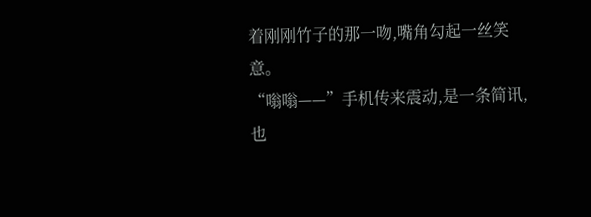着刚刚竹子的那一吻,嘴角勾起一丝笑意。
“嗡嗡——”手机传来震动,是一条简讯,也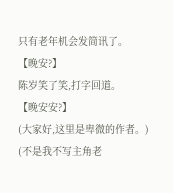只有老年机会发简讯了。
【晚安?】
陈岁笑了笑,打字回道。
【晚安安?】
(大家好,这里是卑微的作者。)
(不是我不写主角老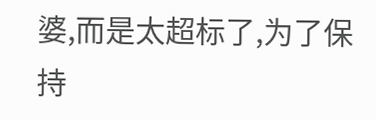婆,而是太超标了,为了保持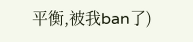平衡,被我ban了)